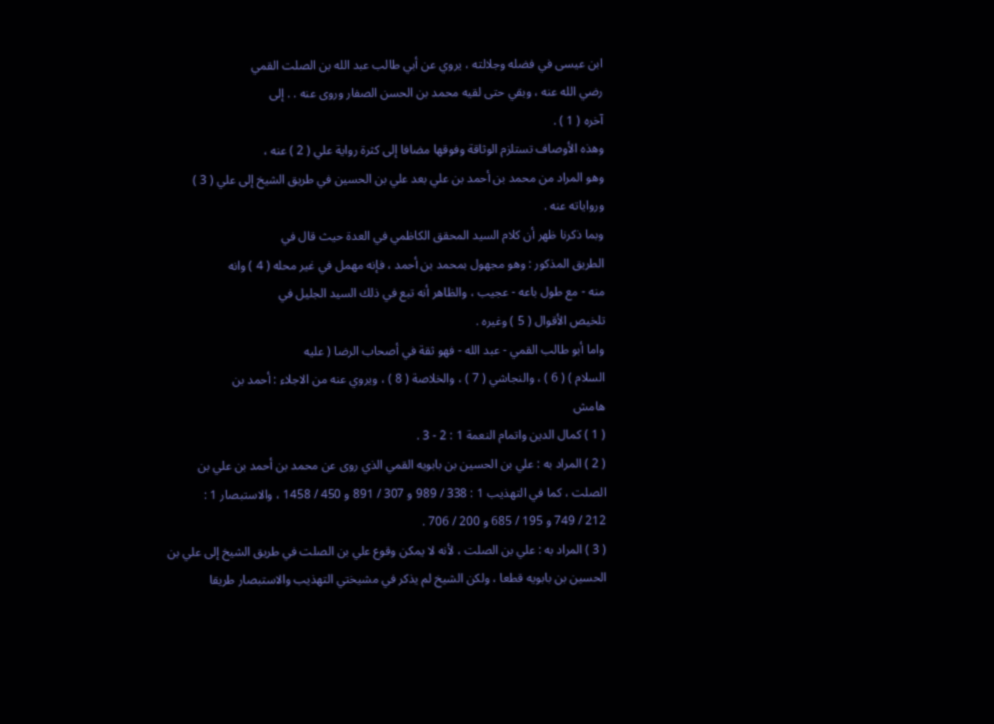ابن عيسى في فضله وجلالته ، يروي عن أبي طالب عبد الله بن الصلت القمي
رضي الله عنه ، وبقي حتى لقيه محمد بن الحسن الصفار وروى عنه . . إلى
آخره ( 1 ) .
وهذه الأوصاف تستلزم الوثاقة وفوقها مضافا إلى كثرة رواية علي ( 2 ) عنه ،
وهو المراد من محمد بن أحمد بن علي بعد علي بن الحسين في طريق الشيخ إلى علي ( 3 )
ورواياته عنه .
وبما ذكرنا ظهر أن كلام السيد المحقق الكاظمي في العدة حيث قال في
الطريق المذكور : وهو مجهول بمحمد بن أحمد ، فإنه مهمل في غير محله ( 4 ) وانه
منه - مع طول باعه - عجيب ، والظاهر أنه تبع في ذلك السيد الجليل في
تلخيص الأقوال ( 5 ) وغيره .
واما أبو طالب القمي - عبد الله - فهو ثقة في أصحاب الرضا ( عليه
السلام ) ( 6 ) ، والنجاشي ( 7 ) ، والخلاصة ( 8 ) ، ويروي عنه من الاجلاء : أحمد بن
هامش
( 1 ) كمال الدين واتمام النعمة 1 : 2 - 3 .
( 2 ) المراد به : علي بن الحسين بن بابويه القمي الذي روى عن محمد بن أحمد بن علي بن
الصلت ، كما في التهذيب 1 : 338 / 989 و 307 / 891 و 450 / 1458 ، والاستبصار 1 :
212 / 749 و 195 / 685 و 200 / 706 .
( 3 ) المراد به : علي بن الصلت ، لأنه لا يمكن وقوع علي بن الصلت في طريق الشيخ إلى علي بن
الحسين بن بابويه قطعا ، ولكن الشيخ لم يذكر في مشيختي التهذيب والاستبصار طريقا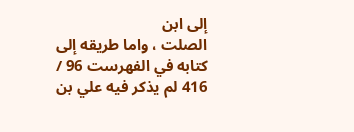إلى ابن
الصلت ، واما طريقه إلى كتابه في الفهرست 96 / 416 لم يذكر فيه علي بن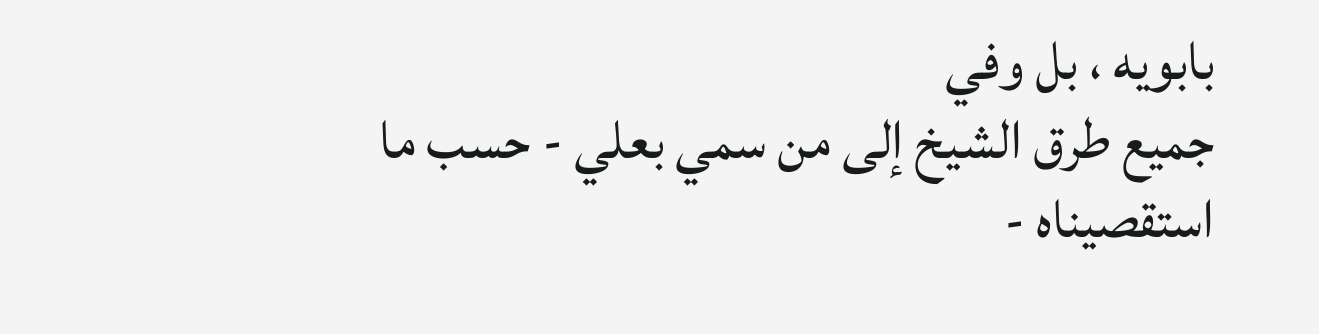بابويه ، بل وفي
جميع طرق الشيخ إلى من سمي بعلي - حسب ما استقصيناه -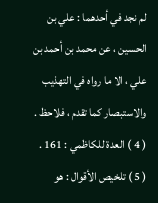لم نجد في أحدهما : علي بن
الحسين ، عن محمد بن أحمد بن علي ، الا ما رواه في التهذيب والاستبصار كما تقدم ، فلاحظ .
( 4 ) العدة للكاظمي : 161 .
( 5 ) تلخيص الأقوال : هو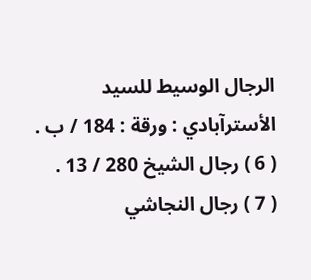الرجال الوسيط للسيد الأسترآبادي : ورقة : 184 / ب .
( 6 ) رجال الشيخ 280 / 13 .
( 7 ) رجال النجاشي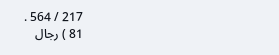217 / 564 .
81 ) رجال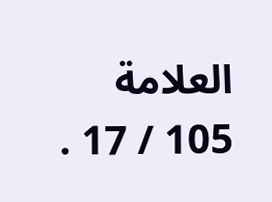العلامة 105 / 17 .